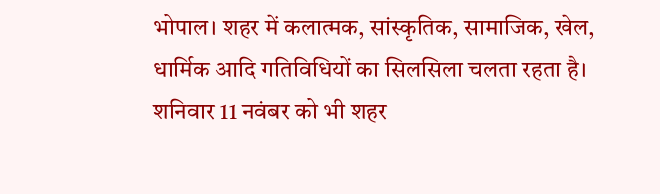भोपाल। शहर में कलात्मक, सांस्कृतिक, सामाजिक, खेल, धार्मिक आदि गतिविधियों का सिलसिला चलता रहता है। शनिवार 11 नवंबर को भी शहर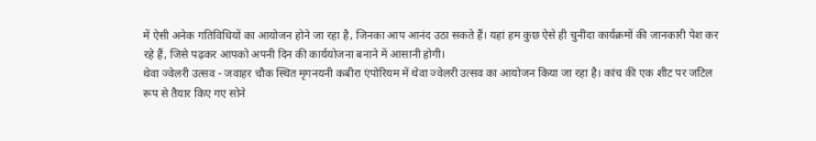में ऐसी अनेक गतिविधियों का आयोजन होने जा रहा है, जिनका आप आनंद उठा सकते हैं। यहां हम कुछ ऐसे ही चुनींदा कार्यक्रमों की जानकारी पेश कर रहे हैं, जिसे पढ़कर आपको अपनी दिन की कार्ययोजना बनाने में आसानी होगी।
थेवा ज्वेलरी उत्सव - जवाहर चौक स्थित मृगनयनी कबीरा एंपोरियम में थेवा ज्वेलरी उत्सव का आयोजन किया जा रहा है। कांच की एक शीट पर जटिल रूप से तैयार किए गए सोने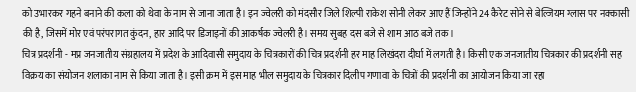को उभारकर गहने बनाने की कला को थेवा के नाम से जाना जाता है। इन ज्वेलरी को मंदसौर जिले शिल्पी राकेश सोनी लेकर आए हैं जिन्होंने 24 कैरेट सोने से बेल्जियम ग्लास पर नक्कासी की है, जिसमें मोर एवं परंपरागत कुंदन, हार आदि पर डिजाइनों की आकर्षक ज्वेलरी है। समय सुबह दस बजे से शाम आठ बजे तक ।
चित्र प्रदर्शनी - मप्र जनजातीय संग्रहालय में प्रदेश के आदिवासी समुदाय के चित्रकारों की चित्र प्रदर्शनी हर माह लिखंदरा दीर्घा में लगती है। किसी एक जनजातीय चित्रकार की प्रदर्शनी सह विक्रय का संयोजन शलाका नाम से किया जाता है। इसी क्रम में इस माह भील समुदाय के चित्रकार दिलीप गणावा के चित्रों की प्रदर्शनी का आयोजन किया जा रहा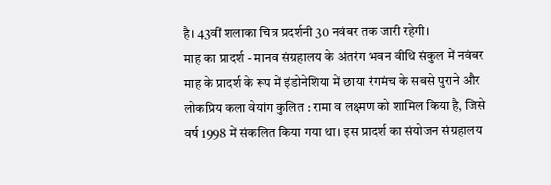है। 43वीं शलाका चित्र प्रदर्शनी 30 नवंबर तक जारी रहेगी।
माह का प्रादर्श - मानव संग्रहालय के अंतरंग भवन वीथि संकुल में नवंबर माह के प्रादर्श के रूप में इंडोनेशिया में छाया रंगमंच के सबसे पुराने और लोकप्रिय कला वेयांग कुलित : रामा व लक्ष्मण को शामिल किया है, जिसे वर्ष 1998 में संकलित किया गया था। इस प्रादर्श का संयोजन संग्रहालय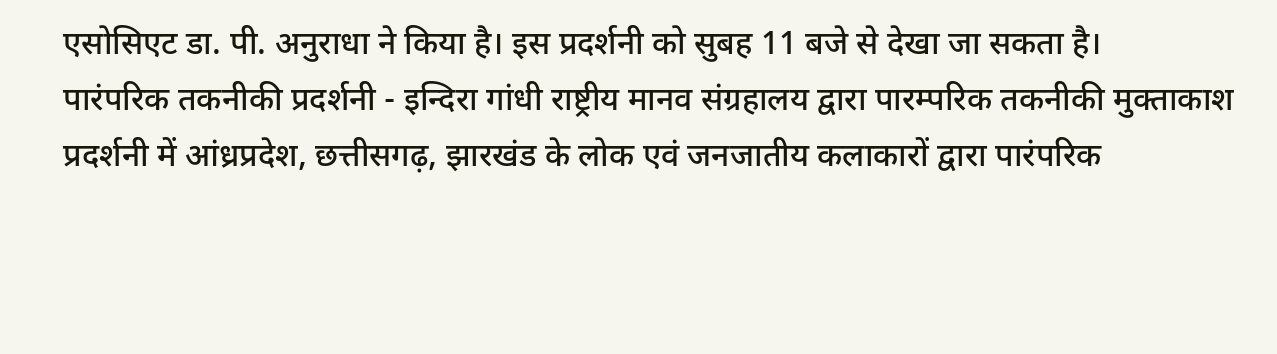एसोसिएट डा. पी. अनुराधा ने किया है। इस प्रदर्शनी को सुबह 11 बजे से देखा जा सकता है।
पारंपरिक तकनीकी प्रदर्शनी - इन्दिरा गांधी राष्ट्रीय मानव संग्रहालय द्वारा पारम्परिक तकनीकी मुक्ताकाश प्रदर्शनी में आंध्रप्रदेश, छत्तीसगढ़, झारखंड के लोक एवं जनजातीय कलाकारों द्वारा पारंपरिक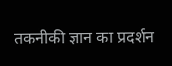तकनीकी ज्ञान का प्रदर्शन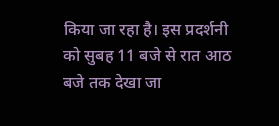किया जा रहा है। इस प्रदर्शनी को सुबह 11 बजे से रात आठ बजे तक देखा जा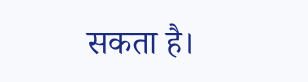सकता है।